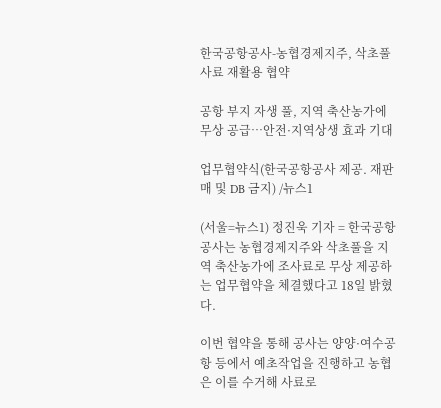한국공항공사-농협경제지주, 삭초풀 사료 재활용 협약

공항 부지 자생 풀, 지역 축산농가에 무상 공급…안전·지역상생 효과 기대

업무협약식(한국공항공사 제공. 재판매 및 DB 금지) /뉴스1

(서울=뉴스1) 정진욱 기자 = 한국공항공사는 농협경제지주와 삭초풀을 지역 축산농가에 조사료로 무상 제공하는 업무협약을 체결했다고 18일 밝혔다.

이번 협약을 통해 공사는 양양·여수공항 등에서 예초작업을 진행하고 농협은 이를 수거해 사료로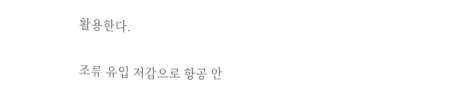활용한다.

조류 유입 저감으로 항공 안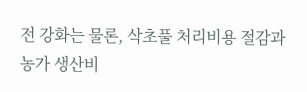전 강화는 물론, 삭초풀 처리비용 절감과 농가 생산비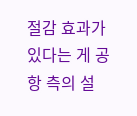절감 효과가 있다는 게 공항 측의 설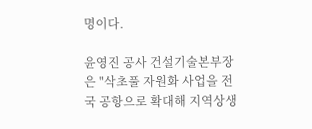명이다.

윤영진 공사 건설기술본부장은 "삭초풀 자원화 사업을 전국 공항으로 확대해 지역상생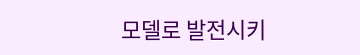모델로 발전시키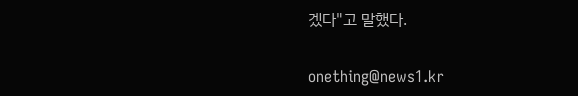겠다"고 말했다.

onething@news1.kr